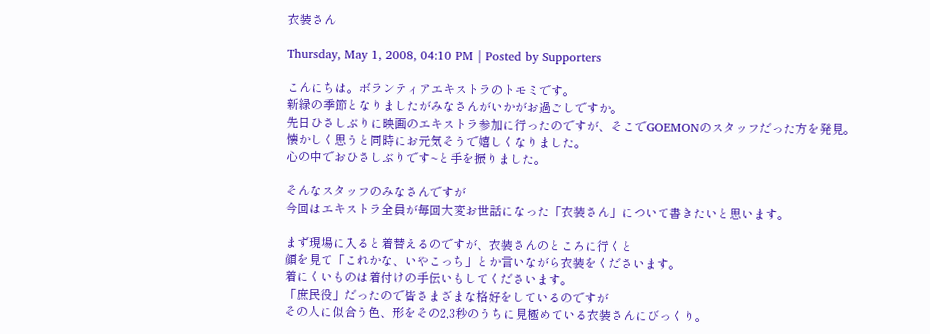衣装さん

Thursday, May 1, 2008, 04:10 PM | Posted by Supporters

こんにちは。ボランティアエキストラのトモミです。
新緑の季節となりましたがみなさんがいかがお過ごしですか。
先日ひさしぶりに映画のエキストラ参加に行ったのですが、そこでGOEMONのスタッフだった方を発見。
懐かしく思うと同時にお元気そうで嬉しくなりました。
心の中でおひさしぶりです~と手を振りました。

そんなスタッフのみなさんですが
今回はエキストラ全員が毎回大変お世話になった「衣装さん」について書きたいと思います。

まず現場に入ると着替えるのですが、衣装さんのところに行くと
顔を見て「これかな、いやこっち」とか言いながら衣装をくださいます。
着にくいものは着付けの手伝いもしてくださいます。
「庶民役」だったので皆さまざまな格好をしているのですが
その人に似合う色、形をその2,3秒のうちに見極めている衣装さんにびっくり。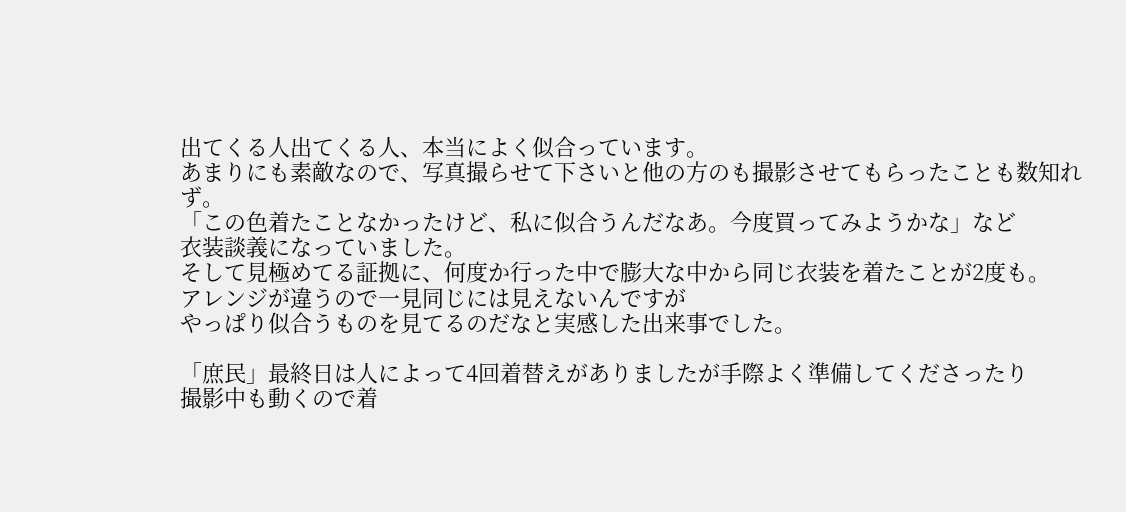出てくる人出てくる人、本当によく似合っています。
あまりにも素敵なので、写真撮らせて下さいと他の方のも撮影させてもらったことも数知れず。
「この色着たことなかったけど、私に似合うんだなあ。今度買ってみようかな」など
衣装談義になっていました。
そして見極めてる証拠に、何度か行った中で膨大な中から同じ衣装を着たことが2度も。
アレンジが違うので一見同じには見えないんですが
やっぱり似合うものを見てるのだなと実感した出来事でした。

「庶民」最終日は人によって4回着替えがありましたが手際よく準備してくださったり
撮影中も動くので着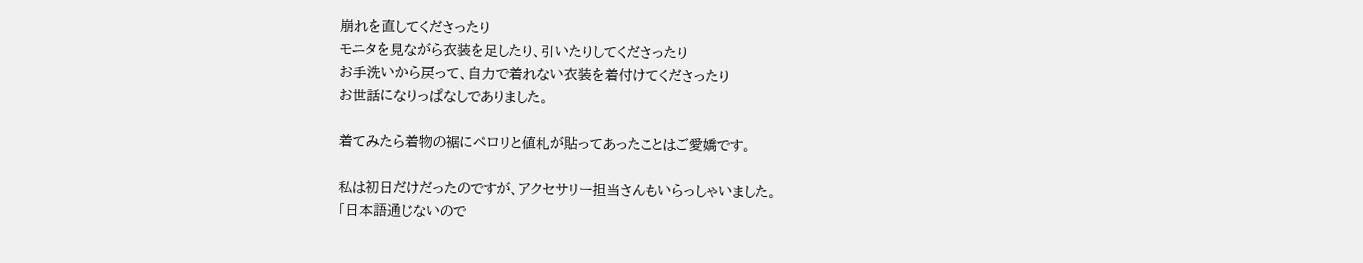崩れを直してくださったり
モニタを見ながら衣装を足したり、引いたりしてくださったり
お手洗いから戻って、自力で着れない衣装を着付けてくださったり
お世話になりっぱなしでありました。

着てみたら着物の裾にペロリと値札が貼ってあったことはご愛嬌です。

私は初日だけだったのですが、アクセサリー担当さんもいらっしゃいました。
「日本語通じないので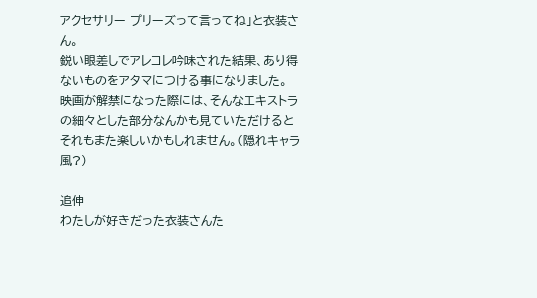アクセサリー プリーズって言ってね」と衣装さん。
鋭い眼差しでアレコレ吟味された結果、あり得ないものをアタマにつける事になりました。
映画が解禁になった際には、そんなエキストラの細々とした部分なんかも見ていただけると
それもまた楽しいかもしれません。(隠れキャラ風?)

追伸
わたしが好きだった衣装さんた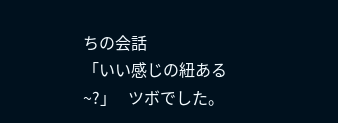ちの会話
「いい感じの紐ある~?」   ツボでした。